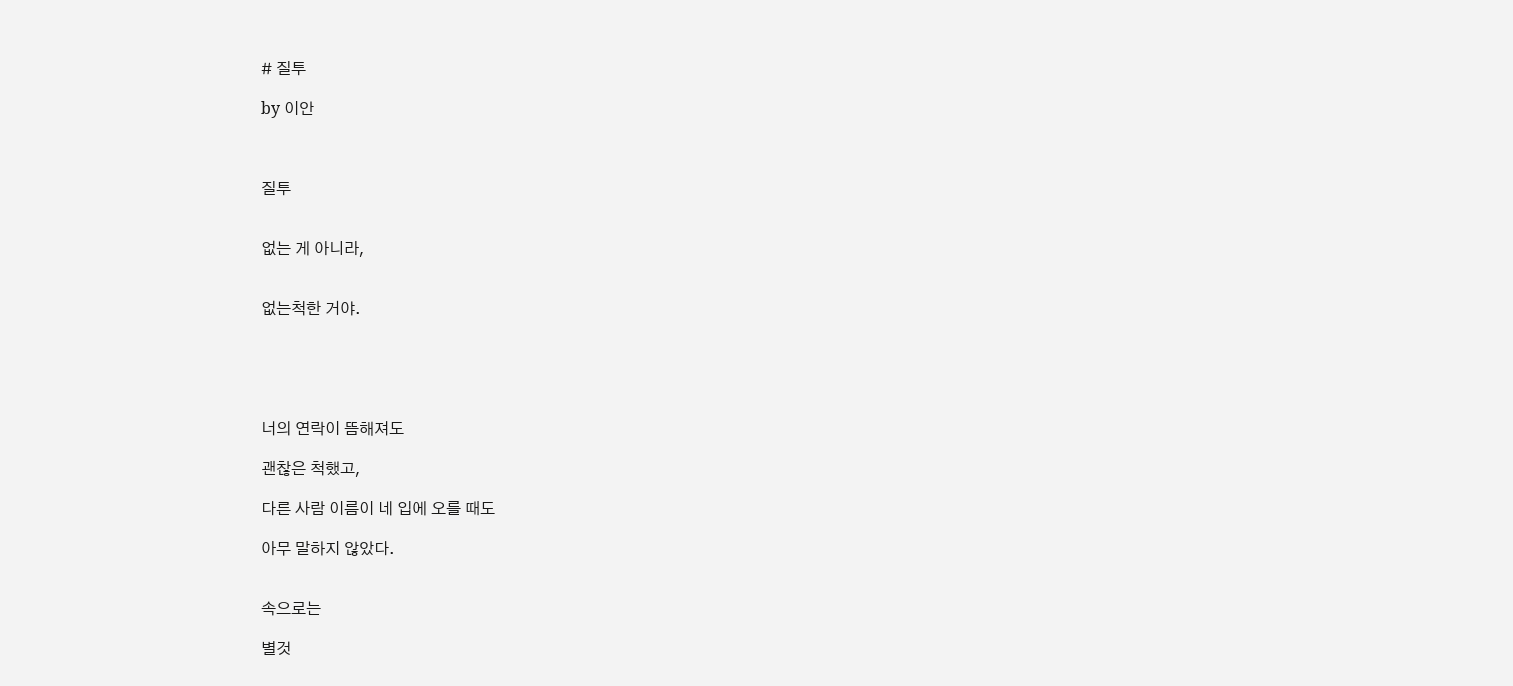# 질투

by 이안



질투


없는 게 아니라,


없는척한 거야.





너의 연락이 뜸해져도

괜찮은 척했고,

다른 사람 이름이 네 입에 오를 때도

아무 말하지 않았다.


속으로는

별것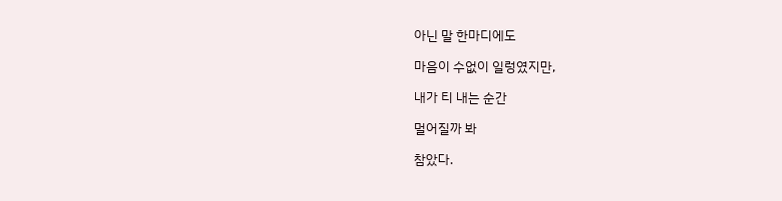아닌 말 한마디에도

마음이 수없이 일렁였지만,

내가 티 내는 순간

멀어질까 봐

참았다.